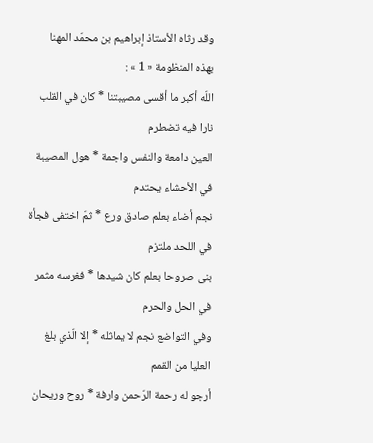وقد رثاه الأستاذ إبراهيم بن محمّد المهنا بهذه المنظومة « 1 » :
اللّه أكبر ما أقسى مصيبتنا * كان في القلب نارا فيه تضطرم
العين دامعة والنفس واجمة * هول المصيبة في الأحشاء يحتدم
نجم أضاء بعلم صادق ورع * ثمّ اختفى فجأة في اللحد ملتزم
بنى صروحا بعلم كان شيدها * فغرسه مثمر في الحل والحرم
وفي التواضع نجم لا يماثله * إلا الّذي بلغ العليا من القمم
أرجو له رحمة الرّحمن وارفة * روح وريحان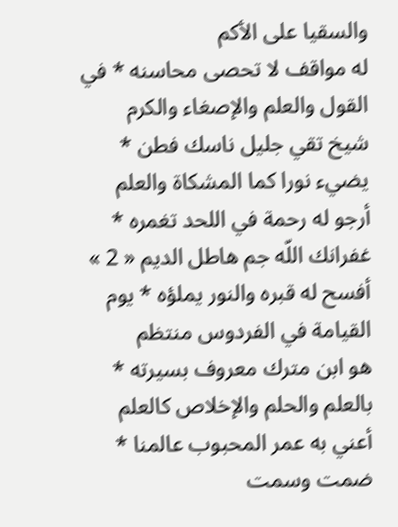والسقيا على الأكم
له مواقف لا تحصى محاسنه * في القول والعلم والإصغاء والكرم
شيخ تقي جليل ناسك فطن * يضيء نورا كما المشكاة والعلم
أرجو له رحمة في اللحد تغمره * غفرانك اللّه جم هاطل الديم « 2 »
أفسح له قبره والنور يملؤه * يوم القيامة في الفردوس منتظم
هو ابن مترك معروف بسيرته * بالعلم والحلم والإخلاص كالعلم
أعني به عمر المحبوب عالمنا * ضمت وسمت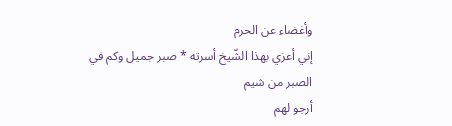وأغضاء عن الحرم
إني أعزي بهذا الشّيخ أسرته * صبر جميل وكم في الصبر من شيم
أرجو لهم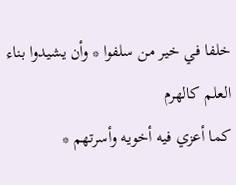خلفا في خير من سلفوا * وأن يشيدوا بناء العلم كالهرم
كما أعزي فيه أخويه وأسرتهم *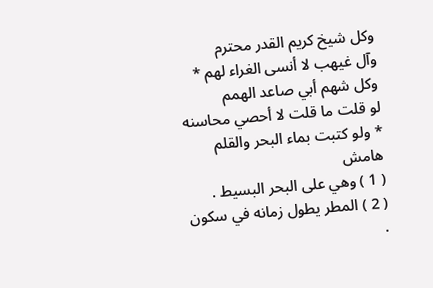وكل شيخ كريم القدر محترم
وآل غيهب لا أنسى الغراء لهم * وكل شهم أبي صاعد الهمم
لو قلت ما قلت لا أحصي محاسنه * ولو كتبت بماء البحر والقلم
هامش
( 1 ) وهي على البحر البسيط .
( 2 ) المطر يطول زمانه في سكون .